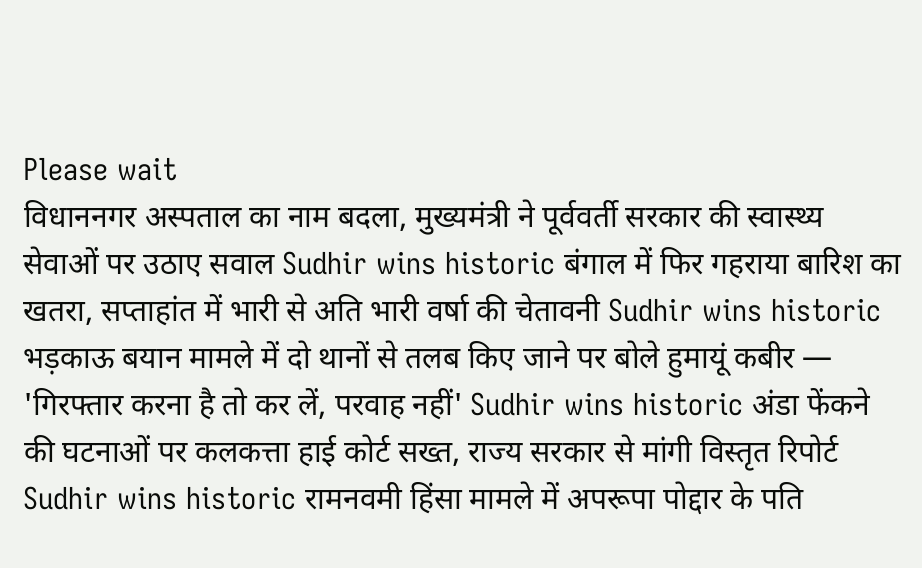Please wait
विधाननगर अस्पताल का नाम बदला, मुख्यमंत्री ने पूर्ववर्ती सरकार की स्वास्थ्य सेवाओं पर उठाए सवाल Sudhir wins historic बंगाल में फिर गहराया बारिश का खतरा, सप्ताहांत में भारी से अति भारी वर्षा की चेतावनी Sudhir wins historic भड़काऊ बयान मामले में दो थानों से तलब किए जाने पर बोले हुमायूं कबीर — 'गिरफ्तार करना है तो कर लें, परवाह नहीं' Sudhir wins historic अंडा फेंकने की घटनाओं पर कलकत्ता हाई कोर्ट सख्त, राज्य सरकार से मांगी विस्तृत रिपोर्ट Sudhir wins historic रामनवमी हिंसा मामले में अपरूपा पोद्दार के पति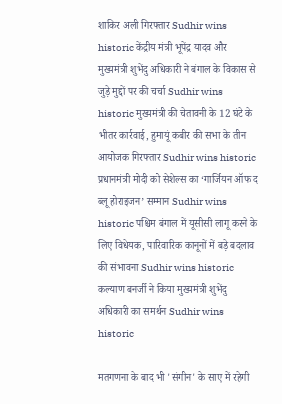शाकिर अली गिरफ्तार Sudhir wins historic केंद्रीय मंत्री भूपेंद्र यादव और मुख्यमंत्री शुभेंदु अधिकारी ने बंगाल के विकास से जुड़े मुद्दों पर की चर्चा Sudhir wins historic मुख्यमंत्री की चेतावनी के 12 घंटे के भीतर कार्रवाई, हुमायूं कबीर की सभा के तीन आयोजक गिरफ्तार Sudhir wins historic प्रधानमंत्री मोदी को सेशेल्स का ‘गार्जियन ऑफ द ब्लू होराइजन’ सम्मान Sudhir wins historic पश्चिम बंगाल में यूसीसी लागू करने के लिए विधेयक, पारिवारिक कानूनों में बड़े बदलाव की संभावना Sudhir wins historic कल्याण बनर्जी ने किया मुख्यमंत्री शुभेंदु अधिकारी का समर्थन Sudhir wins historic

मतगणना के बाद भी 'संगीन' के साए में रहेगी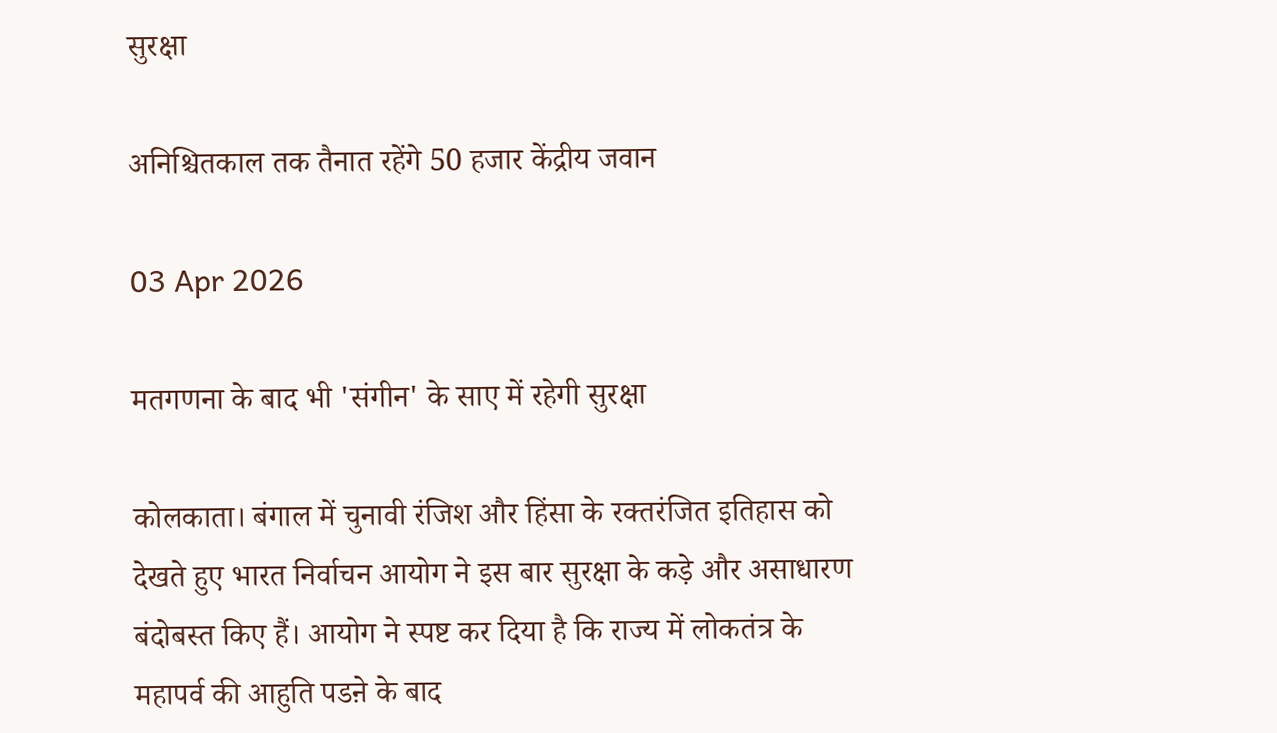सुरक्षा

अनिश्चितकाल तक तैनात रहेंगे 50 हजार केंद्रीय जवान

03 Apr 2026

मतगणना के बाद भी 'संगीन' के साए में रहेगी सुरक्षा

कोलकाता। बंगाल में चुनावी रंजिश और हिंसा के रक्तरंजित इतिहास को देखते हुए भारत निर्वाचन आयोग ने इस बार सुरक्षा के कड़े और असाधारण बंदोबस्त किए हैं। आयोग ने स्पष्ट कर दिया है कि राज्य में लोकतंत्र के महापर्व की आहुति पडऩे के बाद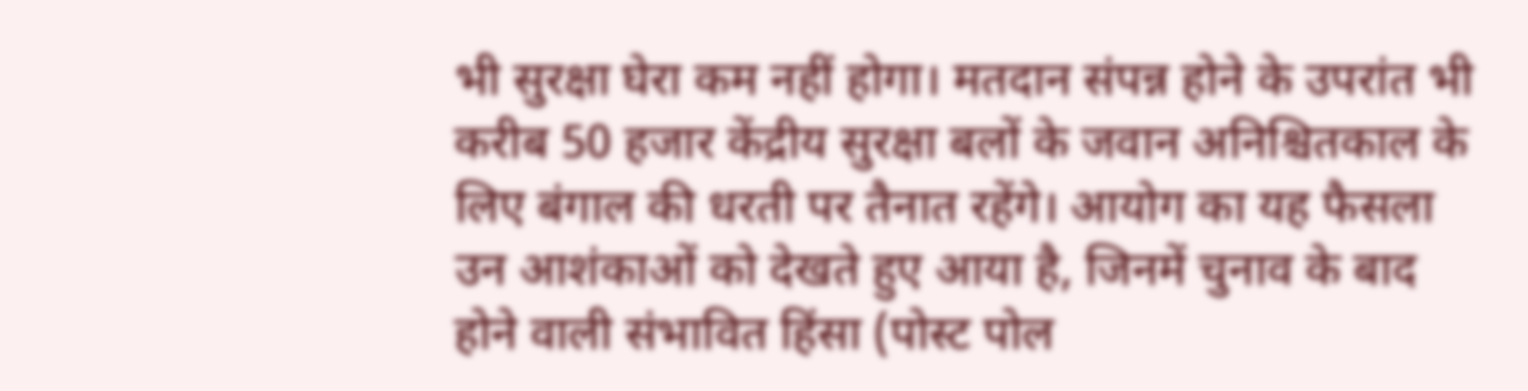भी सुरक्षा घेरा कम नहीं होगा। मतदान संपन्न होने के उपरांत भी करीब 50 हजार केंद्रीय सुरक्षा बलों के जवान अनिश्चितकाल के लिए बंगाल की धरती पर तैनात रहेंगे। आयोग का यह फैसला उन आशंकाओं को देखते हुए आया है, जिनमें चुनाव के बाद होने वाली संभावित हिंसा (पोस्ट पोल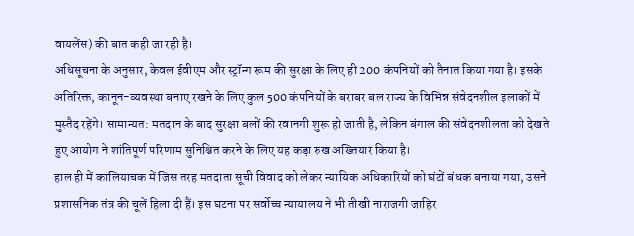वायलेंस) की बात कही जा रही है।
अधिसूचना के अनुसार, केवल ईवीएम और स्ट्रॉन्ग रूम की सुरक्षा के लिए ही 200 कंपनियों को तैनात किया गया है। इसके अतिरिक्त, कानून-व्यवस्था बनाए रखने के लिए कुल 500 कंपनियों के बराबर बल राज्य के विभिन्न संवेदनशील इलाकों में मुस्तैद रहेंगे। सामान्यत: मतदान के बाद सुरक्षा बलों की रवानगी शुरू हो जाती है, लेकिन बंगाल की संवेदनशीलता को देखते हुए आयोग ने शांतिपूर्ण परिणाम सुनिश्चित करने के लिए यह कड़ा रुख अख्तियार किया है।
हाल ही में कालियाचक में जिस तरह मतदाता सूची विवाद को लेकर न्यायिक अधिकारियों को घंटों बंधक बनाया गया, उसने प्रशासनिक तंत्र की चूलें हिला दी हैं। इस घटना पर सर्वोच्च न्यायालय ने भी तीखी नाराजगी जाहिर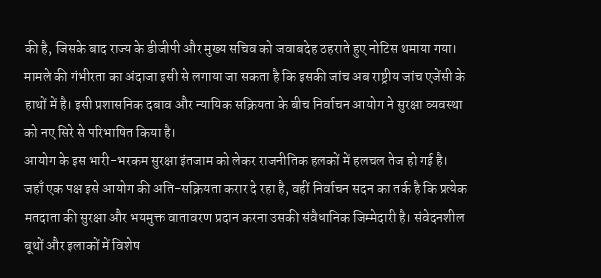की है, जिसके बाद राज्य के डीजीपी और मुख्य सचिव को जवाबदेह ठहराते हुए नोटिस थमाया गया। मामले की गंभीरता का अंदाजा इसी से लगाया जा सकता है कि इसकी जांच अब राष्ट्रीय जांच एजेंसी के हाथों में है। इसी प्रशासनिक दबाव और न्यायिक सक्रियता के बीच निर्वाचन आयोग ने सुरक्षा व्यवस्था को नए सिरे से परिभाषित किया है।
आयोग के इस भारी-भरकम सुरक्षा इंतजाम को लेकर राजनीतिक हलकों में हलचल तेज हो गई है। जहाँ एक पक्ष इसे आयोग की अति-सक्रियता करार दे रहा है, वहीं निर्वाचन सदन का तर्क है कि प्रत्येक मतदाता की सुरक्षा और भयमुक्त वातावरण प्रदान करना उसकी संवैधानिक जिम्मेदारी है। संवेदनशील बूथों और इलाकों में विशेष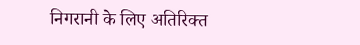निगरानी के लिए अतिरिक्त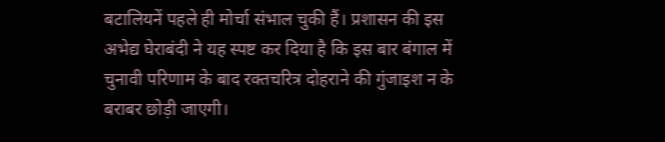बटालियनें पहले ही मोर्चा संभाल चुकी हैं। प्रशासन की इस अभेद्य घेराबंदी ने यह स्पष्ट कर दिया है कि इस बार बंगाल में चुनावी परिणाम के बाद रक्तचरित्र दोहराने की गुंजाइश न के बराबर छोड़ी जाएगी।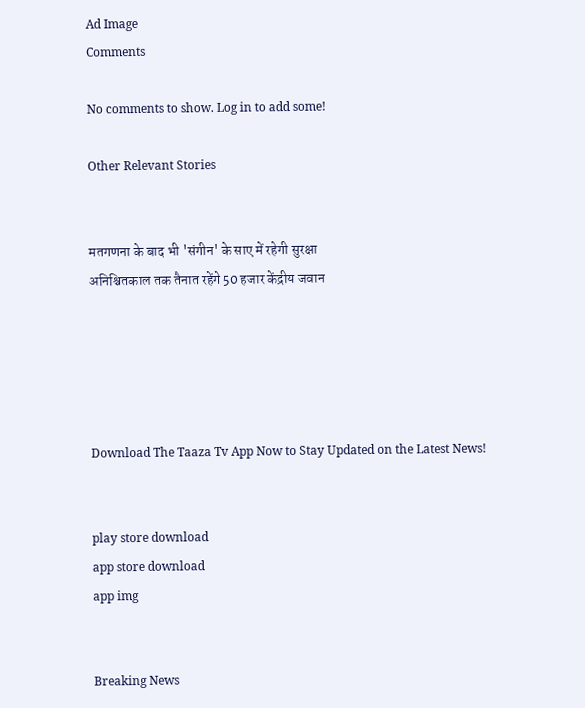Ad Image
Comments

No comments to show. Log in to add some!

Other Relevant Stories


मतगणना के बाद भी 'संगीन' के साए में रहेगी सुरक्षा
अनिश्चितकाल तक तैनात रहेंगे 50 हजार केंद्रीय जवान





Download The Taaza Tv App Now to Stay Updated on the Latest News!


play store download
app store download
app img


Breaking News